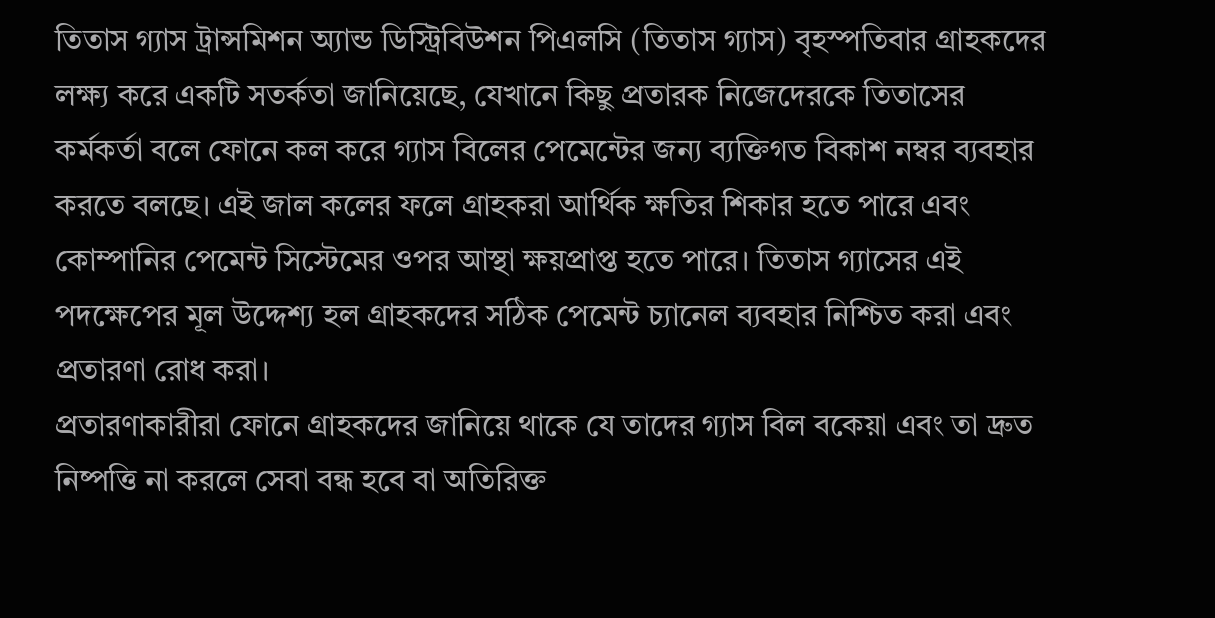তিতাস গ্যাস ট্রান্সমিশন অ্যান্ড ডিস্ট্রিবিউশন পিএলসি (তিতাস গ্যাস) বৃহস্পতিবার গ্রাহকদের লক্ষ্য করে একটি সতর্কতা জানিয়েছে, যেখানে কিছু প্রতারক নিজেদেরকে তিতাসের কর্মকর্তা বলে ফোনে কল করে গ্যাস বিলের পেমেন্টের জন্য ব্যক্তিগত বিকাশ নম্বর ব্যবহার করতে বলছে। এই জাল কলের ফলে গ্রাহকরা আর্থিক ক্ষতির শিকার হতে পারে এবং কোম্পানির পেমেন্ট সিস্টেমের ওপর আস্থা ক্ষয়প্রাপ্ত হতে পারে। তিতাস গ্যাসের এই পদক্ষেপের মূল উদ্দেশ্য হল গ্রাহকদের সঠিক পেমেন্ট চ্যানেল ব্যবহার নিশ্চিত করা এবং প্রতারণা রোধ করা।
প্রতারণাকারীরা ফোনে গ্রাহকদের জানিয়ে থাকে যে তাদের গ্যাস বিল বকেয়া এবং তা দ্রুত নিষ্পত্তি না করলে সেবা বন্ধ হবে বা অতিরিক্ত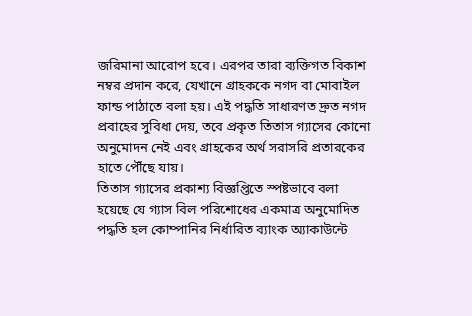জরিমানা আরোপ হবে। এরপর তারা ব্যক্তিগত বিকাশ নম্বর প্রদান করে, যেখানে গ্রাহককে নগদ বা মোবাইল ফান্ড পাঠাতে বলা হয়। এই পদ্ধতি সাধারণত দ্রুত নগদ প্রবাহের সুবিধা দেয়, তবে প্রকৃত তিতাস গ্যাসের কোনো অনুমোদন নেই এবং গ্রাহকের অর্থ সরাসরি প্রতারকের হাতে পৌঁছে যায়।
তিতাস গ্যাসের প্রকাশ্য বিজ্ঞপ্তিতে স্পষ্টভাবে বলা হয়েছে যে গ্যাস বিল পরিশোধের একমাত্র অনুমোদিত পদ্ধতি হল কোম্পানির নির্ধারিত ব্যাংক অ্যাকাউন্টে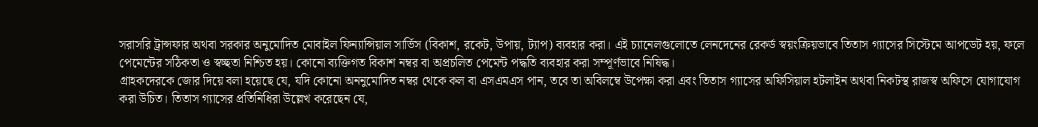সরাসরি ট্রান্সফার অথবা সরকার অনুমোদিত মোবাইল ফিন্যান্সিয়াল সার্ভিস (বিকাশ, রকেট, উপায়, ট্যাপ) ব্যবহার করা। এই চ্যানেলগুলোতে লেনদেনের রেকর্ড স্বয়ংক্রিয়ভাবে তিতাস গ্যাসের সিস্টেমে আপডেট হয়, ফলে পেমেন্টের সঠিকতা ও স্বচ্ছতা নিশ্চিত হয়। কোনো ব্যক্তিগত বিকাশ নম্বর বা অপ্রচলিত পেমেন্ট পদ্ধতি ব্যবহার করা সম্পূর্ণভাবে নিষিদ্ধ।
গ্রাহকদেরকে জোর দিয়ে বলা হয়েছে যে, যদি কোনো অননুমোদিত নম্বর থেকে কল বা এসএমএস পান, তবে তা অবিলম্বে উপেক্ষা করা এবং তিতাস গ্যাসের অফিসিয়াল হটলাইন অথবা নিকটস্থ রাজস্ব অফিসে যোগাযোগ করা উচিত। তিতাস গ্যাসের প্রতিনিধিরা উল্লেখ করেছেন যে,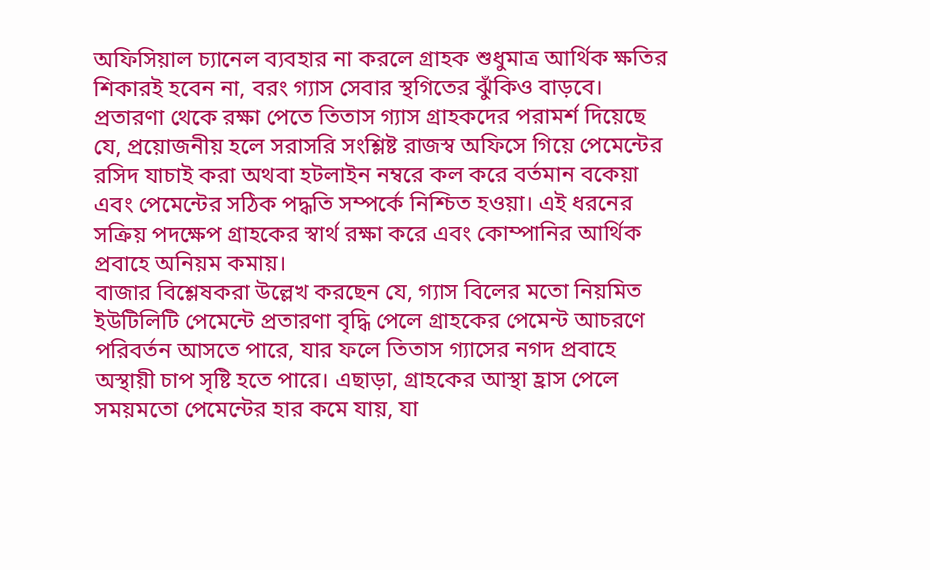অফিসিয়াল চ্যানেল ব্যবহার না করলে গ্রাহক শুধুমাত্র আর্থিক ক্ষতির শিকারই হবেন না, বরং গ্যাস সেবার স্থগিতের ঝুঁকিও বাড়বে।
প্রতারণা থেকে রক্ষা পেতে তিতাস গ্যাস গ্রাহকদের পরামর্শ দিয়েছে যে, প্রয়োজনীয় হলে সরাসরি সংশ্লিষ্ট রাজস্ব অফিসে গিয়ে পেমেন্টের রসিদ যাচাই করা অথবা হটলাইন নম্বরে কল করে বর্তমান বকেয়া এবং পেমেন্টের সঠিক পদ্ধতি সম্পর্কে নিশ্চিত হওয়া। এই ধরনের সক্রিয় পদক্ষেপ গ্রাহকের স্বার্থ রক্ষা করে এবং কোম্পানির আর্থিক প্রবাহে অনিয়ম কমায়।
বাজার বিশ্লেষকরা উল্লেখ করছেন যে, গ্যাস বিলের মতো নিয়মিত ইউটিলিটি পেমেন্টে প্রতারণা বৃদ্ধি পেলে গ্রাহকের পেমেন্ট আচরণে পরিবর্তন আসতে পারে, যার ফলে তিতাস গ্যাসের নগদ প্রবাহে অস্থায়ী চাপ সৃষ্টি হতে পারে। এছাড়া, গ্রাহকের আস্থা হ্রাস পেলে সময়মতো পেমেন্টের হার কমে যায়, যা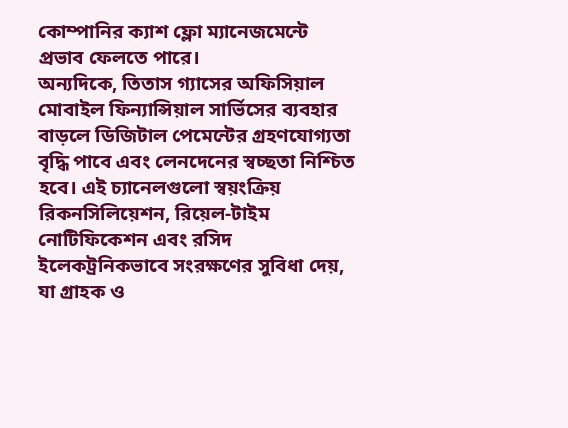কোম্পানির ক্যাশ ফ্লো ম্যানেজমেন্টে প্রভাব ফেলতে পারে।
অন্যদিকে, তিতাস গ্যাসের অফিসিয়াল মোবাইল ফিন্যান্সিয়াল সার্ভিসের ব্যবহার বাড়লে ডিজিটাল পেমেন্টের গ্রহণযোগ্যতা বৃদ্ধি পাবে এবং লেনদেনের স্বচ্ছতা নিশ্চিত হবে। এই চ্যানেলগুলো স্বয়ংক্রিয় রিকনসিলিয়েশন, রিয়েল-টাইম নোটিফিকেশন এবং রসিদ ইলেকট্রনিকভাবে সংরক্ষণের সুবিধা দেয়, যা গ্রাহক ও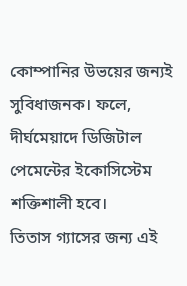কোম্পানির উভয়ের জন্যই সুবিধাজনক। ফলে, দীর্ঘমেয়াদে ডিজিটাল পেমেন্টের ইকোসিস্টেম শক্তিশালী হবে।
তিতাস গ্যাসের জন্য এই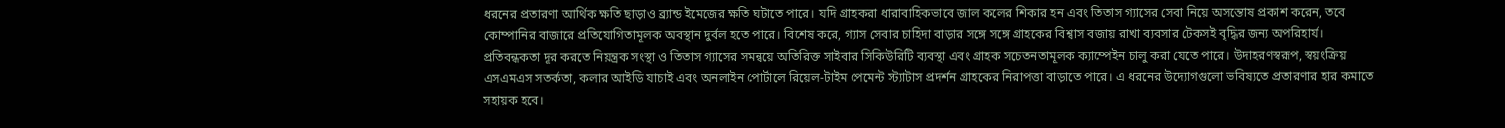ধরনের প্রতারণা আর্থিক ক্ষতি ছাড়াও ব্র্যান্ড ইমেজের ক্ষতি ঘটাতে পারে। যদি গ্রাহকরা ধারাবাহিকভাবে জাল কলের শিকার হন এবং তিতাস গ্যাসের সেবা নিয়ে অসন্তোষ প্রকাশ করেন, তবে কোম্পানির বাজারে প্রতিযোগিতামূলক অবস্থান দুর্বল হতে পারে। বিশেষ করে, গ্যাস সেবার চাহিদা বাড়ার সঙ্গে সঙ্গে গ্রাহকের বিশ্বাস বজায় রাখা ব্যবসার টেকসই বৃদ্ধির জন্য অপরিহার্য।
প্রতিবন্ধকতা দূর করতে নিয়ন্ত্রক সংস্থা ও তিতাস গ্যাসের সমন্বয়ে অতিরিক্ত সাইবার সিকিউরিটি ব্যবস্থা এবং গ্রাহক সচেতনতামূলক ক্যাম্পেইন চালু করা যেতে পারে। উদাহরণস্বরূপ, স্বয়ংক্রিয় এসএমএস সতর্কতা, কলার আইডি যাচাই এবং অনলাইন পোর্টালে রিয়েল-টাইম পেমেন্ট স্ট্যাটাস প্রদর্শন গ্রাহকের নিরাপত্তা বাড়াতে পারে। এ ধরনের উদ্যোগগুলো ভবিষ্যতে প্রতারণার হার কমাতে সহায়ক হবে।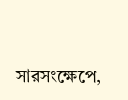সারসংক্ষেপে,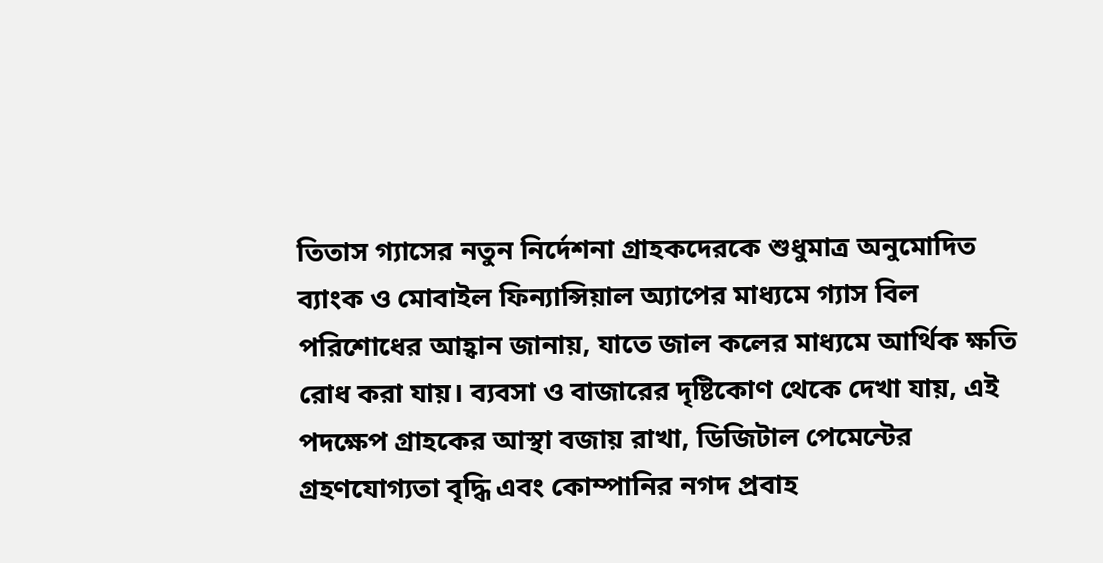তিতাস গ্যাসের নতুন নির্দেশনা গ্রাহকদেরকে শুধুমাত্র অনুমোদিত ব্যাংক ও মোবাইল ফিন্যান্সিয়াল অ্যাপের মাধ্যমে গ্যাস বিল পরিশোধের আহ্বান জানায়, যাতে জাল কলের মাধ্যমে আর্থিক ক্ষতি রোধ করা যায়। ব্যবসা ও বাজারের দৃষ্টিকোণ থেকে দেখা যায়, এই পদক্ষেপ গ্রাহকের আস্থা বজায় রাখা, ডিজিটাল পেমেন্টের গ্রহণযোগ্যতা বৃদ্ধি এবং কোম্পানির নগদ প্রবাহ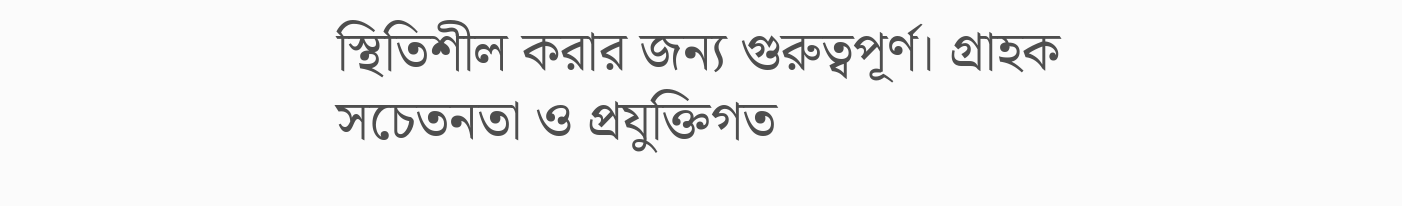স্থিতিশীল করার জন্য গুরুত্বপূর্ণ। গ্রাহক সচেতনতা ও প্রযুক্তিগত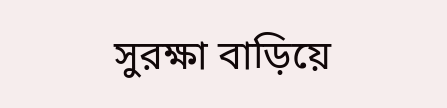সুরক্ষা বাড়িয়ে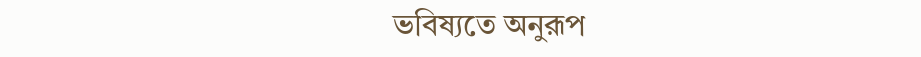ভবিষ্যতে অনুরূপ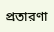প্রতারণা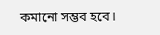কমানো সম্ভব হবে।